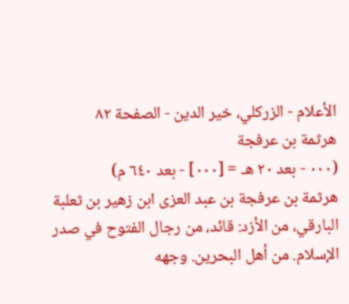الأعلام - الزركلي، خير الدين - الصفحة ٨٢
هرثمة بن عرفجة
(٠٠٠ - بعد ٢٠ هـ = [٠٠٠] - بعد ٦٤٠ م)
هرثمة بن عرفجة بن عبد العزى ابن زهير بن ثعلبة البارقي، من الأزد: قائد، من رجال الفتوح في صدر الإسلام. من أهل البحرين. وجهه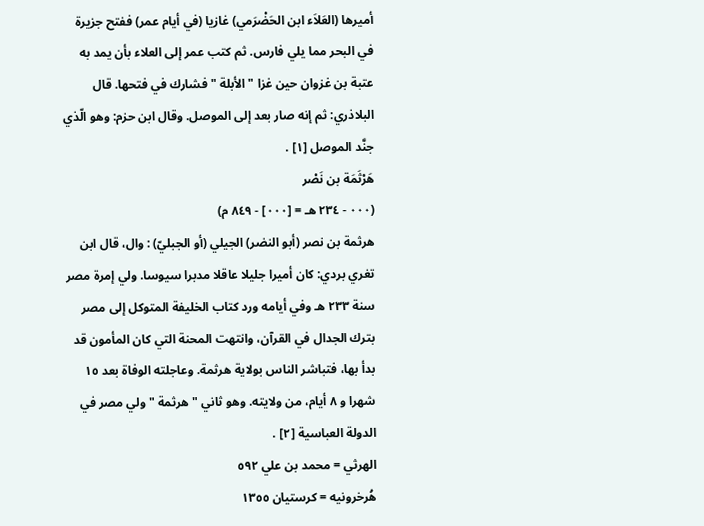أميرها (العَلاَء ابن الحَضْرَمي) غازيا (في أيام عمر) ففتح جزيرة في البحر مما يلي فارس. ثم كتب عمر إلى العلاء بأن يمد به عتبة بن غزوان حين غزا " الأبلة " فشارك في فتحها. قال البلاذري: ثم إنه صار بعد إلى الموصل. وقال ابن حزم: وهو الّذي جنَّد الموصل [١] .
هَرْثَمَة بن نَصْر
(٠٠٠ - ٢٣٤ هـ = [٠٠٠] - ٨٤٩ م)
هرثمة بن نصر (أبو النضر) الجيلي (أو الجبليّ) : وال، قال ابن تغري بردي: كان أميرا جليلا عاقلا مدبرا سيوسا. ولي إمرة مصر سنة ٢٣٣ هـ وفي أيامه ورد كتاب الخليفة المتوكل إلى مصر بترك الجدال في القرآن، وانتهت المحنة التي كان المأمون قد بدأ بها، فتباشر الناس بولاية هرثمة. وعاجلته الوفاة بعد ١٥ شهرا و ٨ أيام، من ولايته. وهو ثاني " هرثمة " ولي مصر في الدولة العباسية [٢] .
الهرثي = محمد بن علي ٥٩٢
هُرخرونيه = كرستيان ١٣٥٥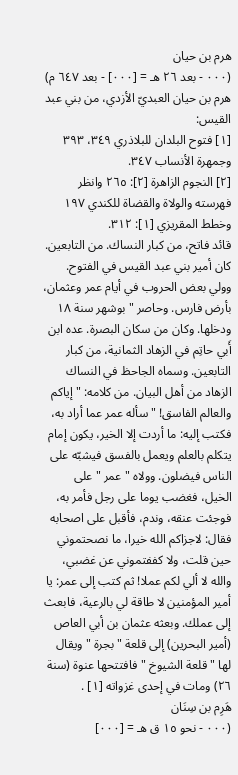هرم بن حيان
(٠٠٠ - بعد ٢٦ هـ = [٠٠٠] - بعد ٦٤٧ م)
هرم بن حيان العبديّ الأزدي، من بني عبد القيس:
[١] فتوح البلدان للبلاذري ٣٤٩، ٣٩٣ وجمهرة الأنساب ٣٤٧.
[٢] النجوم الزاهرة [٢]: ٢٦٥ وانظر فهرسته والولاة والقضاة للكندي ١٩٧ وخطط المقريزي [١]: ٣١٢.
قائد فاتح، من كبار النساك. من التابعين. كان أمير بني عبد القيس في الفتوح. وولي بعض الحروب في أيام عمر وعثمان، بأرض فارس. وحاصر " بوشهر سنة ١٨ ودخلها. وكان من سكان البصرة. عده ابن أَبي حاتِم في الزهاد الثمانية، من كبار التابعين. وسماه الجاحظ في النساك الزهاد من أهل البيان. من كلامه: " إياكم والعالم الفاسق! " سأله عمر عما أراد به، فكتب إليه: ما أردت إلا الخير، يكون إمام يتكلم بالعلم ويعمل بالفسق فيشبّه على الناس فيضلون. وولاه " عمر " على الخيل، فغضب يوما على رجل فأمر به، فوجئت عنقه، وندم، فأقبل على اصحابه فقال: لاجزاكم الله خيرا، ما نصحتموني حين قلت، ولا كففتموني عن غضبي، والله لا ألي لكم عملا! ثم كتب إلى عمر: يا أمير المؤمنين لا طاقة لي بالرعية، فابعث إلى عملك. وبعثه عثمان بن أبي العاص (أمير البحرين) إلى قلعة " بجرة " ويقال لها " قلعة الشيوخ " فافتتحها عنوة (سنة ٢٦) ومات في إحدى غزواته [١] .
هَرِم بن سِنَان
(٠٠٠ - نحو ١٥ ق هـ = [٠٠٠]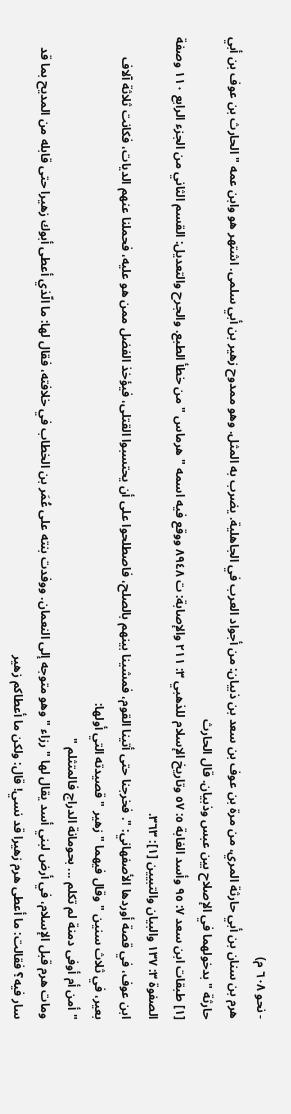- نحو ٦٠٨ م)
هرم بن سنان بن أبي حارثة المري، من مرة بن عوف بن سعد بن ذبيان: من أجواد العرب في الجاهلية. يضرب به المثل. وهو ممدوح زهير بن أبي سلمى. اشتهر هو وابن عمه " الحارث بن عوف بن أبي حارثة " بدخولهما في الإصلاح بين عبس وذبيان. قال الحارث
[١] طبقات ابن سعد ٧: ٩٥ وأسد الغابة ٥: ٥٧ وتاريخ الإسلام للذهبي ٣: ٢١١ والإصابة: ت ٨٩٤٨ ووقع فيه اسمه " هرماس " من خطأ الطبع. والجرح والتعديل: القسم الثاني من الجزء الرابع ١١٠ وصفة الصفوة ٣: ١٣٧ والبيان والتبيين [١]: ٣٦٣.
ابن عوف، في قصة أوردها الأصفهاني: ". فخرجنا حتى أتينا القوم، فمشينا بينهم بالصلح، فاصطلحوا على أن يحتسبوا القتلى، فيؤخذ الفضل ممن هو عليه، فحملنا عنهم الديات، فكانت ثلاثة آلاف بعير، في ثلاث سنين " وقال فيهما " زهير " قصيدته التي أولها:
" أمن أم أوفى دمنة لم تكلم ... بحومانة الدراج فالمتثلم "
ومات هرم قبل الإسلام، في أرض لبني أسد يقال لها " رزاء " وهو متوجه إلى النعمان. ووفدت بنته على عُمَر بن الخطاب في خلافته، فقال لها: ما الّذي أعطى أبوك زهيرا حتى قابله من المديح بما قد سار فيه؟ فقالت: ما أعطى هرم زهيرا قد نسي! قال: ولكن ما أعطاكم زهير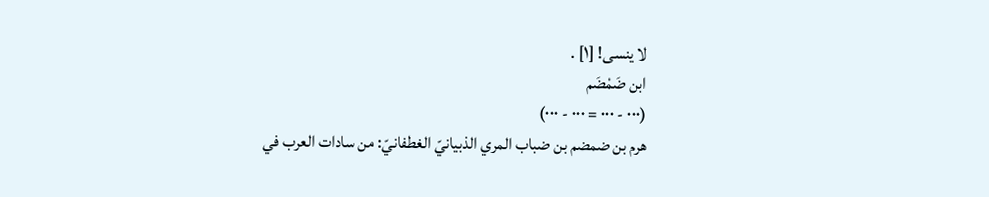لا ينسى! [١] .
ابن ضَمْضَم
(٠٠٠ - ٠٠٠ = ٠٠٠ - ٠٠٠)
هرم بن ضمضم بن ضباب المري الذبيانيّ الغطفانيّ: من سادات العرب في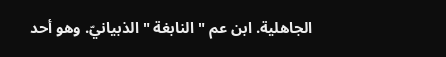الجاهلية. ابن عم " النابغة " الذبيانيّ. وهو أحد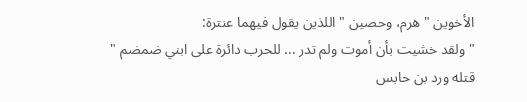الأخوين " هرم، وحصين " اللذين يقول فيهما عنترة:
" ولقد خشيت بأن أموت ولم تدر ... للحرب دائرة على ابني ضمضم "
قتله ورد بن حابس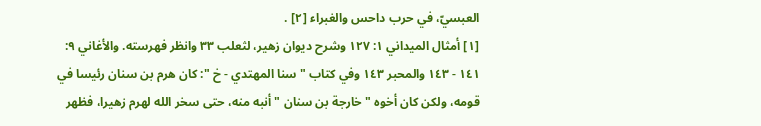العبسيّ، في حرب داحس والغبراء [٢] .
[١] أمثال الميداني ١: ١٢٧ وشرح ديوان زهير، لثعلب ٣٣ وانظر فهرسته. والأغاني ٩: ١٤١ - ١٤٣ والمحبر ١٤٣ وفي كتاب " سنا المهتدي - خ ": كان هرم بن سنان رئيسا في قومه، ولكن كان أخوه " خارجة بن سنان " أنبه منه، حتى سخر الله لهرم زهيرا، فظهر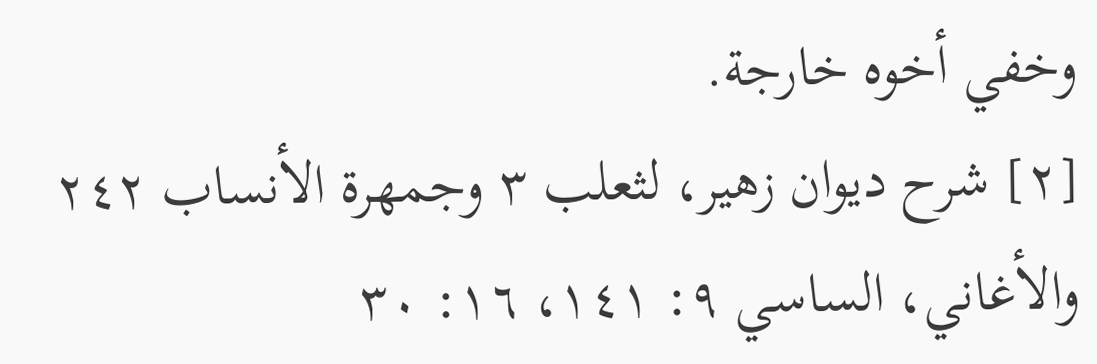وخفي أخوه خارجة.
[٢] شرح ديوان زهير، لثعلب ٣ وجمهرة الأنساب ٢٤٢ والأغاني، الساسي ٩: ١٤١، ١٦: ٣٠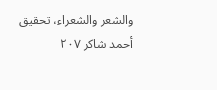والشعر والشعراء، تحقيق أحمد شاكر ٢٠٧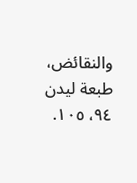والنقائض، طبعة ليدن ٩٤، ١٠٥.